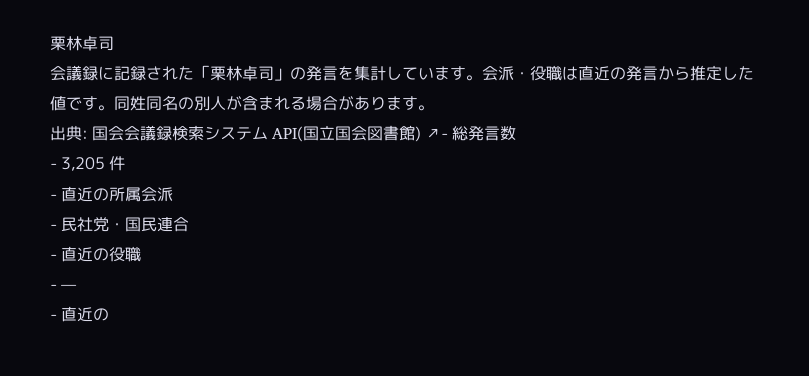栗林卓司
会議録に記録された「栗林卓司」の発言を集計しています。会派・役職は直近の発言から推定した値です。同姓同名の別人が含まれる場合があります。
出典: 国会会議録検索システム API(国立国会図書館) ↗- 総発言数
- 3,205 件
- 直近の所属会派
- 民社党・国民連合
- 直近の役職
- —
- 直近の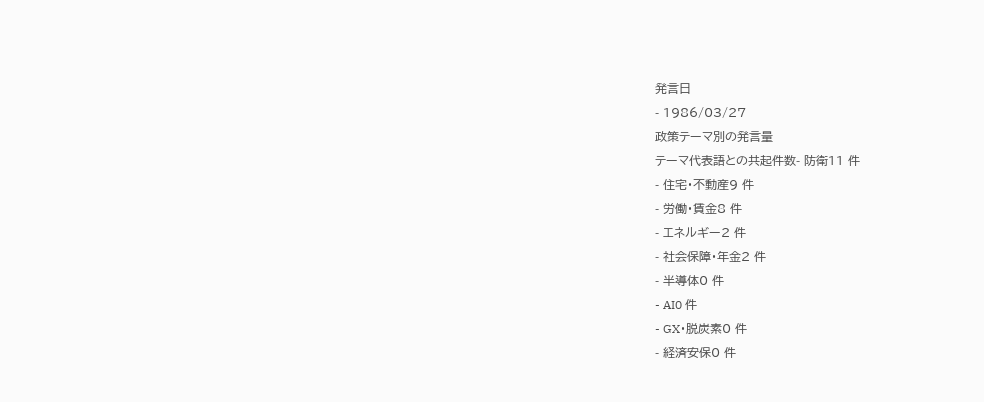発言日
- 1986/03/27
政策テーマ別の発言量
テーマ代表語との共起件数- 防衛11 件
- 住宅・不動産9 件
- 労働・賃金8 件
- エネルギー2 件
- 社会保障・年金2 件
- 半導体0 件
- AI0 件
- GX・脱炭素0 件
- 経済安保0 件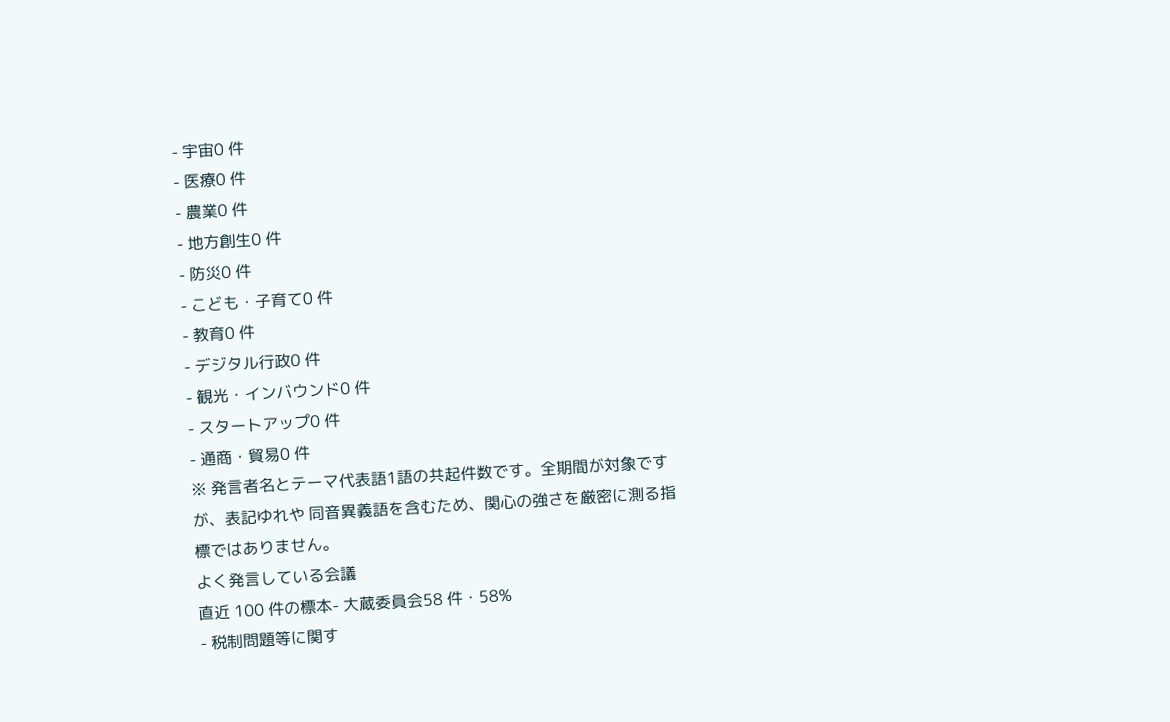- 宇宙0 件
- 医療0 件
- 農業0 件
- 地方創生0 件
- 防災0 件
- こども・子育て0 件
- 教育0 件
- デジタル行政0 件
- 観光・インバウンド0 件
- スタートアップ0 件
- 通商・貿易0 件
※ 発言者名とテーマ代表語1語の共起件数です。全期間が対象ですが、表記ゆれや 同音異義語を含むため、関心の強さを厳密に測る指標ではありません。
よく発言している会議
直近 100 件の標本- 大蔵委員会58 件・58%
- 税制問題等に関す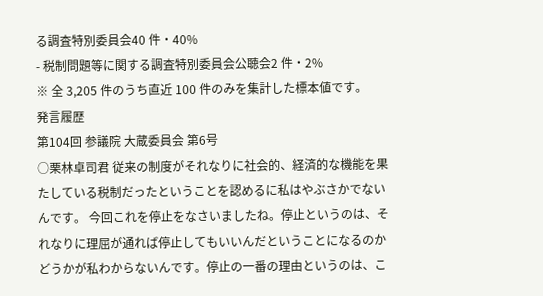る調査特別委員会40 件・40%
- 税制問題等に関する調査特別委員会公聴会2 件・2%
※ 全 3,205 件のうち直近 100 件のみを集計した標本値です。
発言履歴
第104回 参議院 大蔵委員会 第6号
○栗林卓司君 従来の制度がそれなりに社会的、経済的な機能を果たしている税制だったということを認めるに私はやぶさかでないんです。 今回これを停止をなさいましたね。停止というのは、それなりに理屈が通れば停止してもいいんだということになるのかどうかが私わからないんです。停止の一番の理由というのは、こ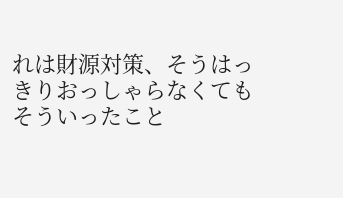れは財源対策、そうはっきりおっしゃらなくてもそういったこと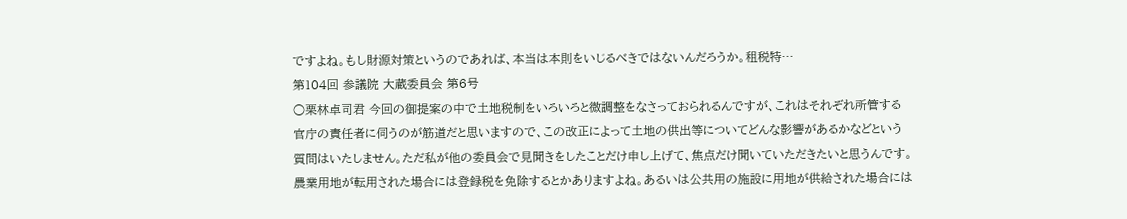ですよね。もし財源対策というのであれば、本当は本則をいじるべきではないんだろうか。租税特…
第104回 参議院 大蔵委員会 第6号
○栗林卓司君 今回の御提案の中で土地税制をいろいろと微調整をなさっておられるんですが、これはそれぞれ所管する官庁の責任者に伺うのが筋道だと思いますので、この改正によって土地の供出等についてどんな影響があるかなどという質問はいたしません。ただ私が他の委員会で見聞きをしたことだけ申し上げて、焦点だけ聞いていただきたいと思うんです。 農業用地が転用された場合には登録税を免除するとかありますよね。あるいは公共用の施設に用地が供給された場合には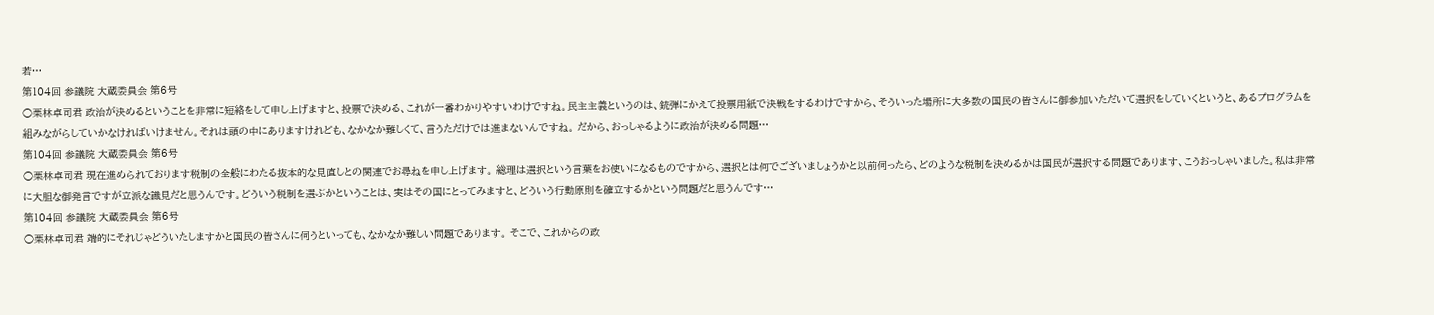若…
第104回 参議院 大蔵委員会 第6号
○栗林卓司君 政治が決めるということを非常に短絡をして申し上げますと、投票で決める、これが一番わかりやすいわけですね。民主主義というのは、銃弾にかえて投票用紙で決戦をするわけですから、そういった場所に大多数の国民の皆さんに御参加いただいて選択をしていくというと、あるプログラムを組みながらしていかなければいけません。それは頭の中にありますけれども、なかなか難しくて、言うただけでは進まないんですね。 だから、おっしゃるように政治が決める問題…
第104回 参議院 大蔵委員会 第6号
○栗林卓司君 現在進められております税制の全般にわたる抜本的な見直しとの関連でお尋ねを申し上げます。 総理は選択という言葉をお使いになるものですから、選択とは何でございましょうかと以前伺ったら、どのような税制を決めるかは国民が選択する問題であります、こうおっしゃいました。私は非常に大胆な御発言ですが立派な識見だと思うんです。どういう税制を選ぶかということは、実はその国にとってみますと、どういう行動原則を確立するかという問題だと思うんです…
第104回 参議院 大蔵委員会 第6号
○栗林卓司君 端的にそれじゃどういたしますかと国民の皆さんに伺うといっても、なかなか難しい問題であります。 そこで、これからの政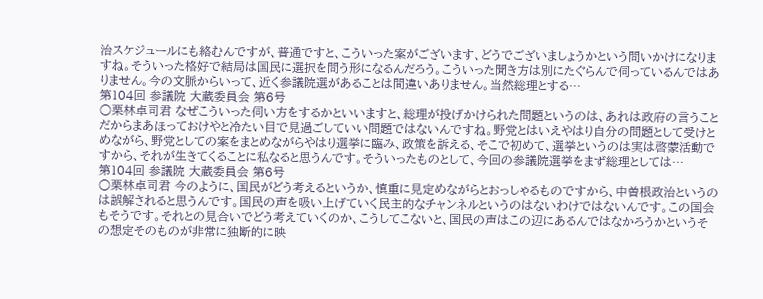治スケジュールにも絡むんですが、普通ですと、こういった案がございます、どうでございましょうかという問いかけになりますね。そういった格好で結局は国民に選択を問う形になるんだろう。こういった聞き方は別にたぐらんで伺っているんではありません。今の文脈からいって、近く参議院選があることは間違いありません。当然総理とする…
第104回 参議院 大蔵委員会 第6号
○栗林卓司君 なぜこういった伺い方をするかといいますと、総理が投げかけられた問題というのは、あれは政府の言うことだからまあほっておけやと冷たい目で見過ごしていい問題ではないんですね。野党とはいえやはり自分の問題として受けとめながら、野党としての案をまとめながらやはり選挙に臨み、政策を訴える、そこで初めて、選挙というのは実は啓蒙活動ですから、それが生きてくることに私なると思うんです。そういったものとして、今回の参議院選挙をまず総理としては…
第104回 参議院 大蔵委員会 第6号
○栗林卓司君 今のように、国民がどう考えるというか、慎重に見定めながらとおっしゃるものですから、中曽根政治というのは誤解されると思うんです。国民の声を吸い上げていく民主的なチャンネルというのはないわけではないんです。この国会もそうです。それとの見合いでどう考えていくのか、こうしてこないと、国民の声はこの辺にあるんではなかろうかというその想定そのものが非常に独断的に映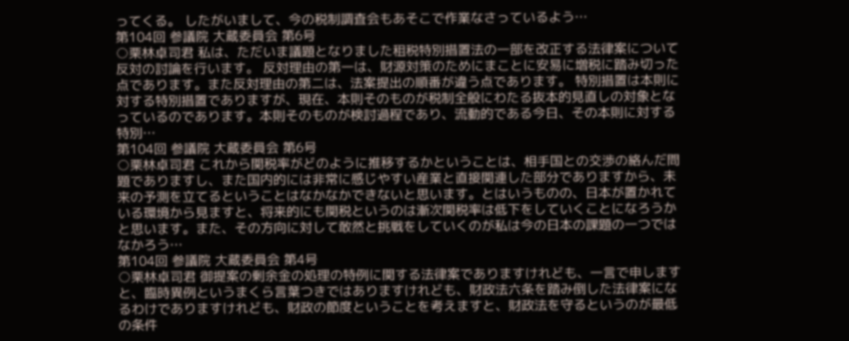ってくる。 したがいまして、今の税制調査会もあそこで作業なさっているよう…
第104回 参議院 大蔵委員会 第6号
○栗林卓司君 私は、ただいま議題となりました租税特別措置法の一部を改正する法律案について反対の討論を行います。 反対理由の第一は、財源対策のためにまことに安易に増税に踏み切った点であります。また反対理由の第二は、法案提出の順番が違う点であります。 特別措置は本則に対する特別措置でありますが、現在、本則そのものが税制全般にわたる抜本的見直しの対象となっているのであります。本則そのものが検討過程であり、流動的である今日、その本則に対する特別…
第104回 参議院 大蔵委員会 第6号
○栗林卓司君 これから関税率がどのように推移するかということは、相手国との交渉の絡んだ問題でありますし、また国内的には非常に感じやすい産業と直接関連した部分でありますから、未来の予測を立てるということはなかなかできないと思います。とはいうものの、日本が置かれている環境から見ますと、将来的にも関税というのは漸次関税率は低下をしていくことになろうかと思います。また、その方向に対して敢然と挑戦をしていくのが私は今の日本の課題の一つではなかろう…
第104回 参議院 大蔵委員会 第4号
○栗林卓司君 御提案の剰余金の処理の特例に関する法律案でありますけれども、一言で申しますと、臨時異例というまくら言葉つきではありますけれども、財政法六条を踏み倒した法律案になるわけでありますけれども、財政の節度ということを考えますと、財政法を守るというのが最低の条件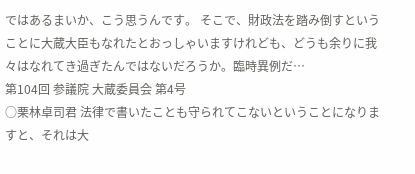ではあるまいか、こう思うんです。 そこで、財政法を踏み倒すということに大蔵大臣もなれたとおっしゃいますけれども、どうも余りに我々はなれてき過ぎたんではないだろうか。臨時異例だ…
第104回 参議院 大蔵委員会 第4号
○栗林卓司君 法律で書いたことも守られてこないということになりますと、それは大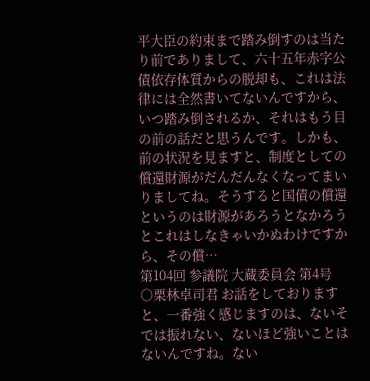平大臣の約束まで踏み倒すのは当たり前でありまして、六十五年赤字公債依存体質からの脱却も、これは法律には全然書いてないんですから、いつ踏み倒されるか、それはもう目の前の話だと思うんです。しかも、前の状況を見ますと、制度としての償還財源がだんだんなくなってまいりましてね。そうすると国債の償還というのは財源があろうとなかろうとこれはしなきゃいかぬわけですから、その償…
第104回 参議院 大蔵委員会 第4号
○栗林卓司君 お話をしておりますと、一番強く感じますのは、ないそでは振れない、ないほど強いことはないんですね。ない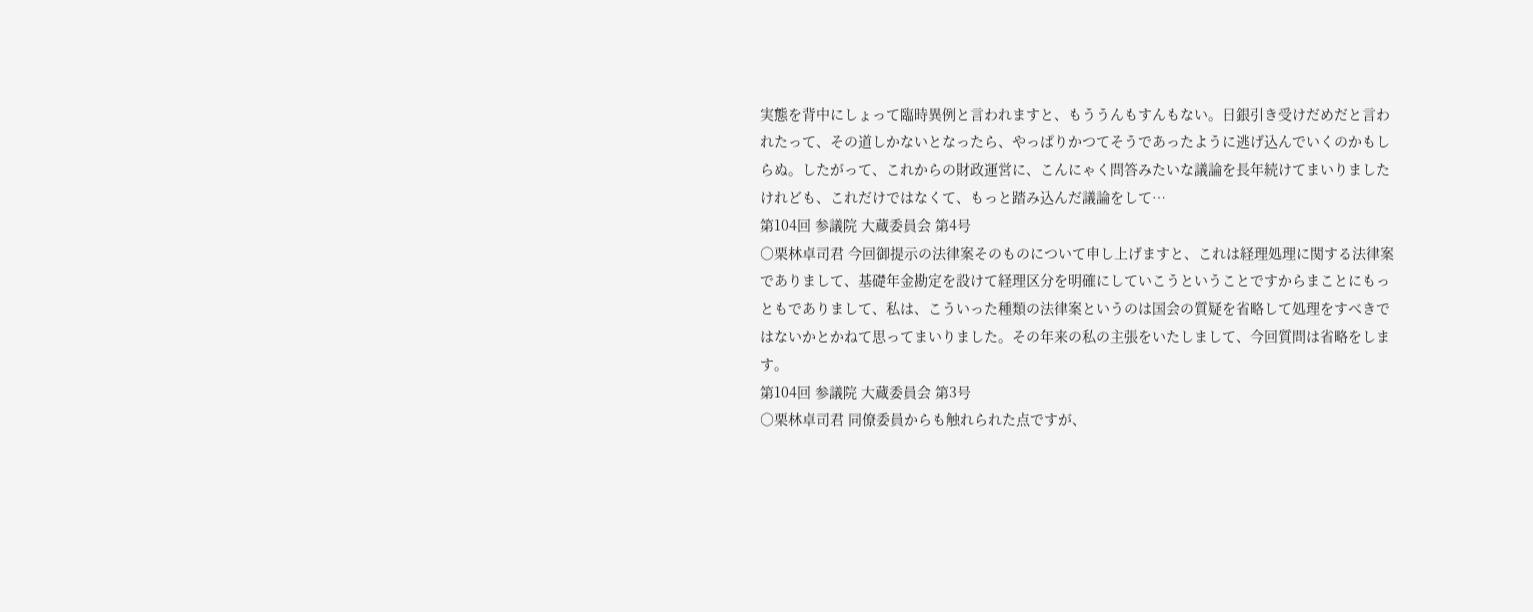実態を背中にしょって臨時異例と言われますと、もううんもすんもない。日銀引き受けだめだと言われたって、その道しかないとなったら、やっぱりかつてそうであったように逃げ込んでいくのかもしらぬ。したがって、これからの財政運営に、こんにゃく問答みたいな議論を長年続けてまいりましたけれども、これだけではなくて、もっと踏み込んだ議論をして…
第104回 参議院 大蔵委員会 第4号
○栗林卓司君 今回御提示の法律案そのものについて申し上げますと、これは経理処理に関する法律案でありまして、基礎年金勘定を設けて経理区分を明確にしていこうということですからまことにもっともでありまして、私は、こういった種類の法律案というのは国会の質疑を省略して処理をすべきではないかとかねて思ってまいりました。その年来の私の主張をいたしまして、今回質問は省略をします。
第104回 参議院 大蔵委員会 第3号
○栗林卓司君 同僚委員からも触れられた点ですが、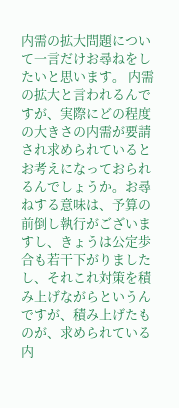内需の拡大問題について一言だけお尋ねをしたいと思います。 内需の拡大と言われるんですが、実際にどの程度の大きさの内需が要請され求められているとお考えになっておられるんでしょうか。お尋ねする意味は、予算の前倒し執行がございますし、きょうは公定歩合も若干下がりましたし、それこれ対策を積み上げながらというんですが、積み上げたものが、求められている内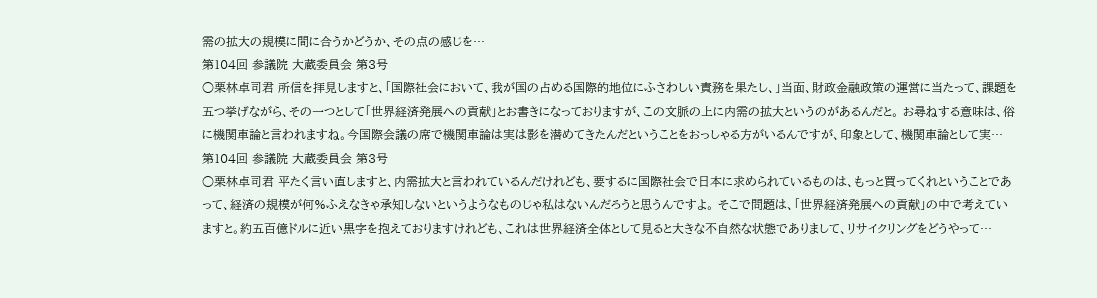需の拡大の規模に間に合うかどうか、その点の感じを…
第104回 参議院 大蔵委員会 第3号
○栗林卓司君 所信を拝見しますと、「国際社会において、我が国の占める国際的地位にふさわしい責務を果たし、」当面、財政金融政策の運営に当たって、課題を五つ挙げながら、その一つとして「世界経済発展への貢献」とお書きになっておりますが、この文脈の上に内需の拡大というのがあるんだと。 お尋ねする意味は、俗に機関車論と言われますね。今国際会議の席で機関車論は実は影を潜めてきたんだということをおっしゃる方がいるんですが、印象として、機関車論として実…
第104回 参議院 大蔵委員会 第3号
○栗林卓司君 平たく言い直しますと、内需拡大と言われているんだけれども、要するに国際社会で日本に求められているものは、もっと買ってくれということであって、経済の規模が何%ふえなきゃ承知しないというようなものじゃ私はないんだろうと思うんですよ。 そこで問題は、「世界経済発展への貢献」の中で考えていますと。約五百億ドルに近い黒字を抱えておりますけれども、これは世界経済全体として見ると大きな不自然な状態でありまして、リサイクリングをどうやって…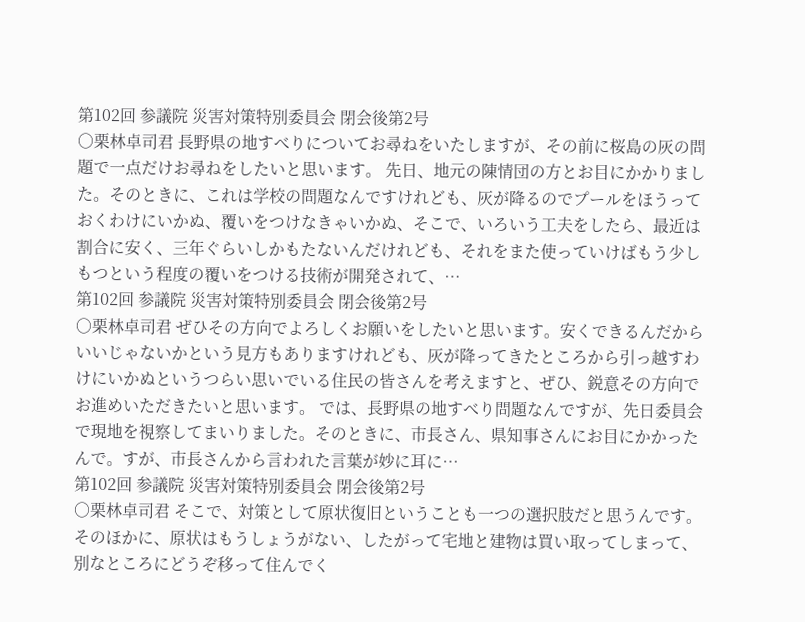第102回 参議院 災害対策特別委員会 閉会後第2号
○栗林卓司君 長野県の地すべりについてお尋ねをいたしますが、その前に桜島の灰の問題で一点だけお尋ねをしたいと思います。 先日、地元の陳情団の方とお目にかかりました。そのときに、これは学校の問題なんですけれども、灰が降るのでプールをほうっておくわけにいかぬ、覆いをつけなきゃいかぬ、そこで、いろいう工夫をしたら、最近は割合に安く、三年ぐらいしかもたないんだけれども、それをまた使っていけばもう少しもつという程度の覆いをつける技術が開発されて、…
第102回 参議院 災害対策特別委員会 閉会後第2号
○栗林卓司君 ぜひその方向でよろしくお願いをしたいと思います。安くできるんだからいいじゃないかという見方もありますけれども、灰が降ってきたところから引っ越すわけにいかぬというつらい思いでいる住民の皆さんを考えますと、ぜひ、鋭意その方向でお進めいただきたいと思います。 では、長野県の地すべり問題なんですが、先日委員会で現地を視察してまいりました。そのときに、市長さん、県知事さんにお目にかかったんで。すが、市長さんから言われた言葉が妙に耳に…
第102回 参議院 災害対策特別委員会 閉会後第2号
○栗林卓司君 そこで、対策として原状復旧ということも一つの選択肢だと思うんです。そのほかに、原状はもうしょうがない、したがって宅地と建物は買い取ってしまって、別なところにどうぞ移って住んでく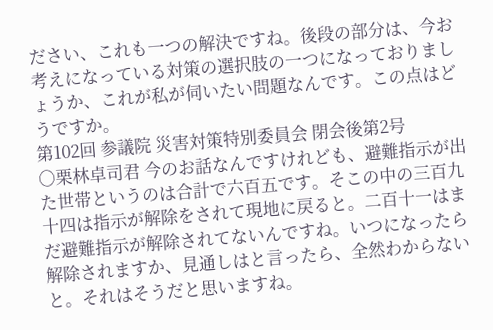ださい、これも一つの解決ですね。後段の部分は、今お考えになっている対策の選択肢の一つになっておりましょうか、これが私が伺いたい問題なんです。この点はどうですか。
第102回 参議院 災害対策特別委員会 閉会後第2号
○栗林卓司君 今のお話なんですけれども、避難指示が出た世帯というのは合計で六百五です。そこの中の三百九十四は指示が解除をされて現地に戻ると。二百十一はまだ避難指示が解除されてないんですね。いつになったら解除されますか、見通しはと言ったら、全然わからないと。それはそうだと思いますね。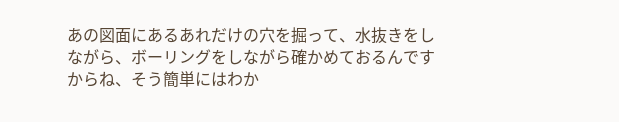あの図面にあるあれだけの穴を掘って、水抜きをしながら、ボーリングをしながら確かめておるんですからね、そう簡単にはわか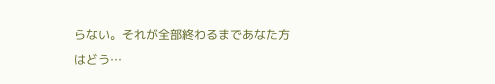らない。それが全部終わるまであなた方はどう…